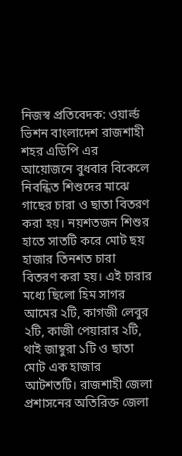নিজস্ব প্রতিবেদক: ওয়ার্ল্ড ভিশন বাংলাদেশ রাজশাহী শহর এডিপি এর আয়োজনে বুধবার বিকেলে নিবন্ধিত শিশুদের মাঝে গাছের চারা ও ছাতা বিতরণ করা হয়। নয়শতজন শিশুর হাতে সাতটি করে মোট ছয় হাজার তিনশত চারা বিতরণ করা হয়। এই চারার মধ্যে ছিলো হিম সাগর আমের ২টি, কাগজী লেবুর ২টি, কাজী পেয়ারার ২টি, থাই জাম্বুরা ১টি ও ছাতা মোট এক হাজার আটশতটি। রাজশাহী জেলা প্রশাসনের অতিরিক্ত জেলা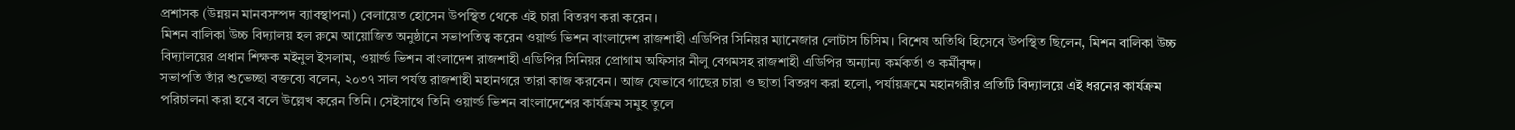প্রশাসক (উন্নয়ন মানবসম্পদ ব্যাবস্থাপনা) বেলায়েত হোসেন উপস্থিত থেকে এই চারা বিতরণ করা করেন।
মিশন বালিকা উচ্চ বিদ্যালয় হল রুমে আয়োজিত অনুষ্ঠানে সভাপতিত্ব করেন ওয়ার্ল্ড ভিশন বাংলাদেশ রাজশাহী এডিপির সিনিয়র ম্যানেজার লোটাস চিসিম। বিশেষ অতিথি হিসেবে উপস্থিত ছিলেন, মিশন বালিকা উচ্চ বিদ্যালয়ের প্রধান শিক্ষক মইনুল ইসলাম, ওয়ার্ল্ড ভিশন বাংলাদেশ রাজশাহী এডিপির সিনিয়র প্রোগাম অফিসার নীলু বেগমসহ রাজশাহী এডিপির অন্যান্য কর্মকর্তা ও কর্মীবৃন্দ।
সভাপতি তাঁর শুভেচ্ছা বক্তব্যে বলেন, ২০৩৭ সাল পর্যন্ত রাজশাহী মহানগরে তারা কাজ করবেন। আজ যেভাবে গাছের চারা ও ছাতা বিতরণ করা হলো, পর্যায়ক্রমে মহানগরীর প্রতিটি বিদ্যালয়ে এই ধরনের কার্যক্রম পরিচালনা করা হবে বলে উল্লেখ করেন তিনি। সেইসাথে তিনি ওয়ার্ল্ড ভিশন বাংলাদেশের কার্যক্রম সমুহ তুলে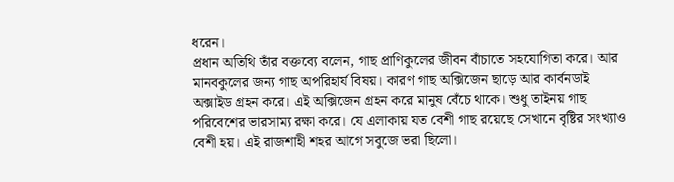ধরেন।
প্রধান অতিথি তাঁর বক্তব্যে বলেন, গাছ প্রাণিকুলের জীবন বাঁচাতে সহযোগিতা করে। আর মানবকুলের জন্য গাছ অপরিহার্য বিষয়। কারণ গাছ অক্সিজেন ছাড়ে আর কার্বনডাই অক্সাইড গ্রহন করে। এই অক্সিজেন গ্রহন করে মানুষ বেঁচে থাকে। শুধু তাইনয় গাছ পরিবেশের ভারসাম্য রক্ষা করে। যে এলাকায় যত বেশী গাছ রয়েছে সেখানে বৃষ্টির সংখ্যাও বেশী হয়। এই রাজশাহী শহর আগে সবুজে ভরা ছিলো।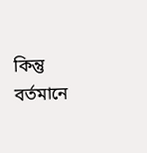কিন্তু বর্তমানে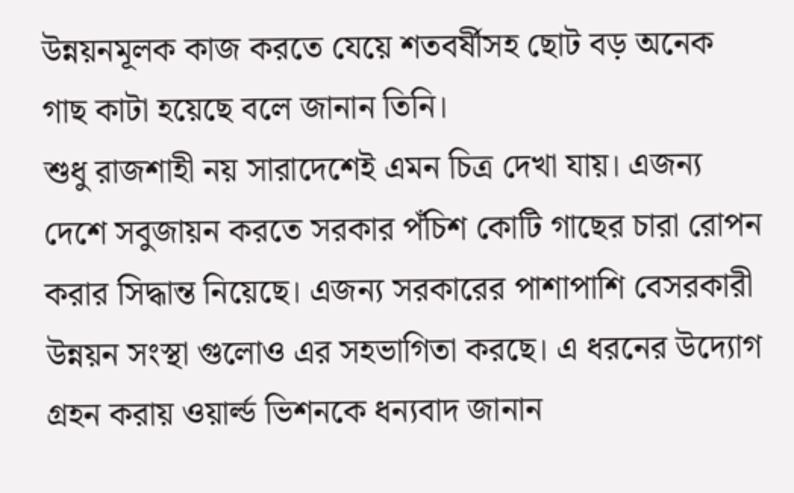উন্নয়নমূলক কাজ করতে যেয়ে শতবর্ষীসহ ছোট বড় অনেক গাছ কাটা হয়েছে বলে জানান তিনি।
শুধু রাজশাহী নয় সারাদেশেই এমন চিত্র দেখা যায়। এজন্য দেশে সবুজায়ন করতে সরকার পঁচিশ কোটি গাছের চারা রোপন করার সিদ্ধান্ত নিয়েছে। এজন্য সরকারের পাশাপাশি বেসরকারী উন্নয়ন সংস্থা গুলোও এর সহভাগিতা করছে। এ ধরনের উদ্যোগ গ্রহন করায় ওয়ার্ল্ড ভিশনকে ধন্যবাদ জানান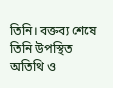তিনি। বক্তব্য শেষে তিনি উপস্থিত অতিথি ও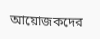আয়োজকদের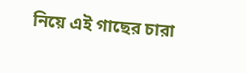নিয়ে এই গাছের চারা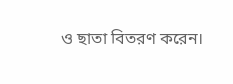ও ছাতা বিতরণ করেন।